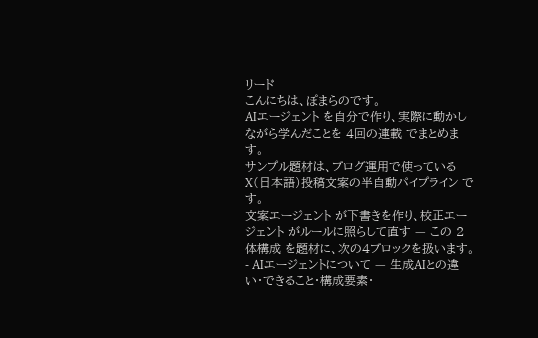リード
こんにちは、ぽまらのです。
AIエージェント を自分で作り、実際に動かしながら学んだことを 4回の連載 でまとめます。
サンプル題材は、ブログ運用で使っている X(日本語)投稿文案の半自動パイプライン です。
文案エージェント が下書きを作り、校正エージェント がルールに照らして直す — この 2体構成 を題材に、次の4ブロックを扱います。
- AIエージェントについて — 生成AIとの違い・できること・構成要素・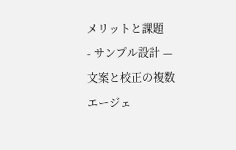メリットと課題
- サンプル設計 — 文案と校正の複数エージェ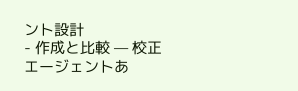ント設計
- 作成と比較 — 校正エージェントあ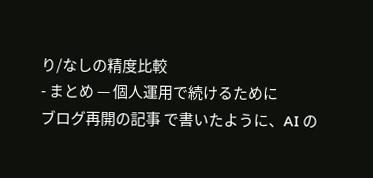り/なしの精度比較
- まとめ — 個人運用で続けるために
ブログ再開の記事 で書いたように、AI の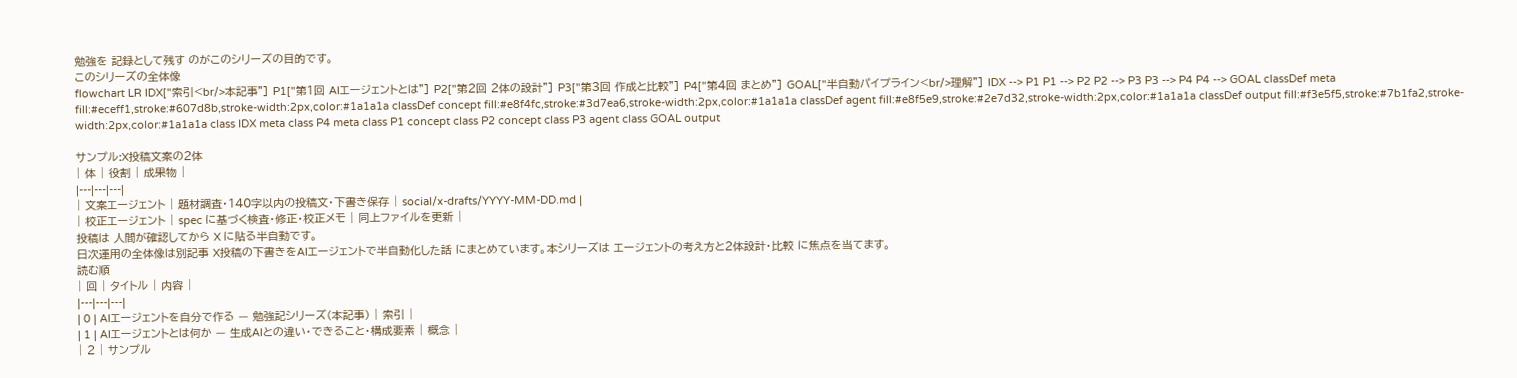勉強を 記録として残す のがこのシリーズの目的です。
このシリーズの全体像
flowchart LR IDX["索引<br/>本記事"] P1["第1回 AIエージェントとは"] P2["第2回 2体の設計"] P3["第3回 作成と比較"] P4["第4回 まとめ"] GOAL["半自動パイプライン<br/>理解"] IDX --> P1 P1 --> P2 P2 --> P3 P3 --> P4 P4 --> GOAL classDef meta fill:#eceff1,stroke:#607d8b,stroke-width:2px,color:#1a1a1a classDef concept fill:#e8f4fc,stroke:#3d7ea6,stroke-width:2px,color:#1a1a1a classDef agent fill:#e8f5e9,stroke:#2e7d32,stroke-width:2px,color:#1a1a1a classDef output fill:#f3e5f5,stroke:#7b1fa2,stroke-width:2px,color:#1a1a1a class IDX meta class P4 meta class P1 concept class P2 concept class P3 agent class GOAL output

サンプル:X投稿文案の2体
| 体 | 役割 | 成果物 |
|---|---|---|
| 文案エージェント | 題材調査・140字以内の投稿文・下書き保存 | social/x-drafts/YYYY-MM-DD.md |
| 校正エージェント | spec に基づく検査・修正・校正メモ | 同上ファイルを更新 |
投稿は 人間が確認してから X に貼る半自動です。
日次運用の全体像は別記事 X投稿の下書きをAIエージェントで半自動化した話 にまとめています。本シリーズは エージェントの考え方と2体設計・比較 に焦点を当てます。
読む順
| 回 | タイトル | 内容 |
|---|---|---|
| 0 | AIエージェントを自分で作る — 勉強記シリーズ(本記事) | 索引 |
| 1 | AIエージェントとは何か — 生成AIとの違い・できること・構成要素 | 概念 |
| 2 | サンプル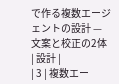で作る複数エージェントの設計 — 文案と校正の2体 | 設計 |
| 3 | 複数エー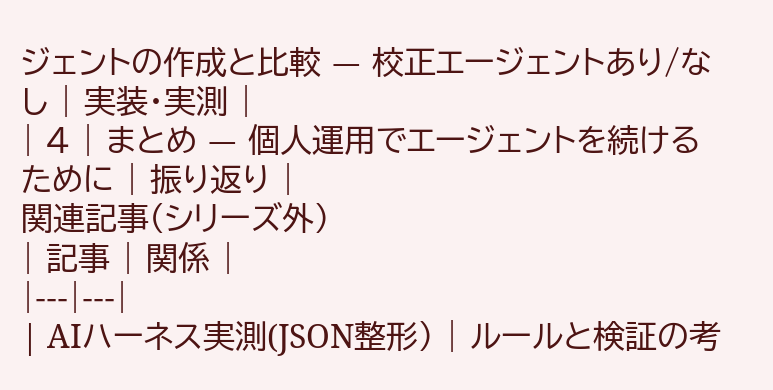ジェントの作成と比較 — 校正エージェントあり/なし | 実装・実測 |
| 4 | まとめ — 個人運用でエージェントを続けるために | 振り返り |
関連記事(シリーズ外)
| 記事 | 関係 |
|---|---|
| AIハーネス実測(JSON整形) | ルールと検証の考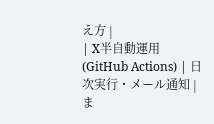え方 |
| X半自動運用(GitHub Actions) | 日次実行・メール通知 |
ま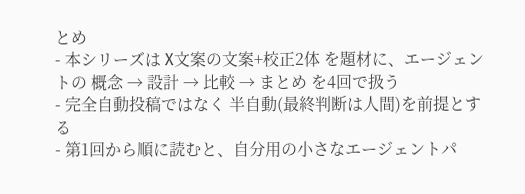とめ
- 本シリーズは X文案の文案+校正2体 を題材に、エージェントの 概念 → 設計 → 比較 → まとめ を4回で扱う
- 完全自動投稿ではなく 半自動(最終判断は人間)を前提とする
- 第1回から順に読むと、自分用の小さなエージェントパ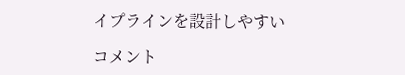イプラインを設計しやすい

コメント